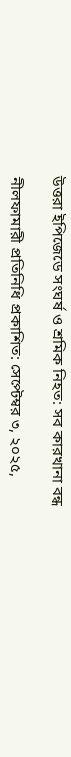উত্তরা ইপিজেডে সংঘর্ষ ও শ্রমিক নিহত: সব কারখানা বন্ধ

নীলফামারী প্রতিনিধি প্রকাশিত: সেপ্টেম্বর ৩, ২০২৫,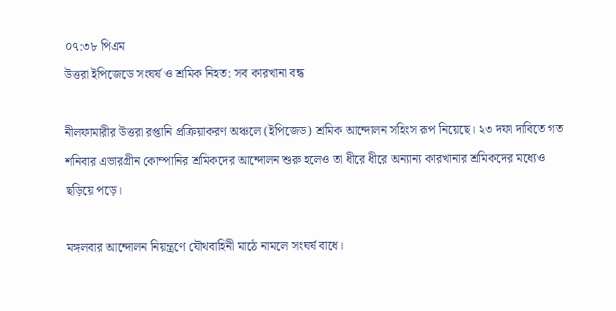০৭:৩৮ পিএম
উত্তরা ইপিজেডে সংঘর্ষ ও শ্রমিক নিহত: সব কারখানা বন্ধ

নীলফামারীর উত্তরা রপ্তানি প্রক্রিয়াকরণ অঞ্চলে (ইপিজেড) শ্রমিক আন্দোলন সহিংস রূপ নিয়েছে। ২৩ দফা দাবিতে গত শনিবার এভারগ্রীন কোম্পানির শ্রমিকদের আন্দোলন শুরু হলেও তা ধীরে ধীরে অন্যান্য কারখানার শ্রমিকদের মধ্যেও ছড়িয়ে পড়ে।

মঙ্গলবার আন্দোলন নিয়ন্ত্রণে যৌথবাহিনী মাঠে নামলে সংঘর্ষ বাধে।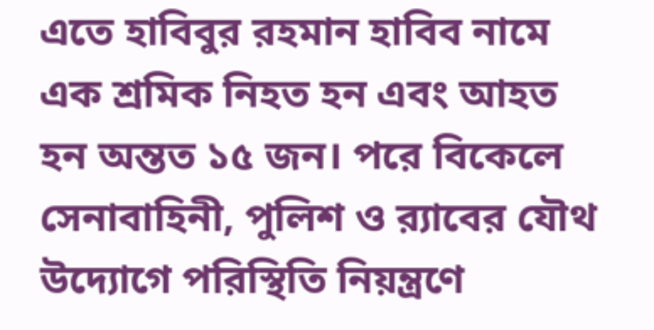এতে হাবিবুর রহমান হাবিব নামে এক শ্রমিক নিহত হন এবং আহত হন অন্তত ১৫ জন। পরে বিকেলে সেনাবাহিনী, পুলিশ ও র‌্যাবের যৌথ উদ্যোগে পরিস্থিতি নিয়ন্ত্রণে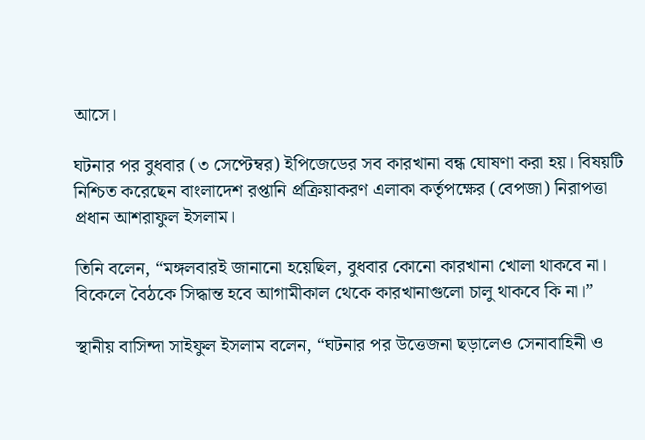আসে।

ঘটনার পর বুধবার (৩ সেপ্টেম্বর) ইপিজেডের সব কারখানা বন্ধ ঘোষণা করা হয়। বিষয়টি নিশ্চিত করেছেন বাংলাদেশ রপ্তানি প্রক্রিয়াকরণ এলাকা কর্তৃপক্ষের (বেপজা) নিরাপত্তা প্রধান আশরাফুল ইসলাম।

তিনি বলেন, “মঙ্গলবারই জানানো হয়েছিল, বুধবার কোনো কারখানা খোলা থাকবে না। বিকেলে বৈঠকে সিদ্ধান্ত হবে আগামীকাল থেকে কারখানাগুলো চালু থাকবে কি না।”

স্থানীয় বাসিন্দা সাইফুল ইসলাম বলেন, “ঘটনার পর উত্তেজনা ছড়ালেও সেনাবাহিনী ও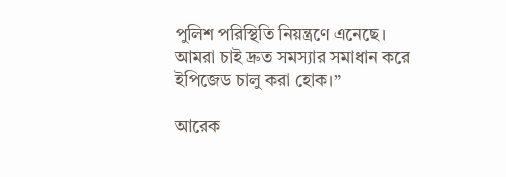পুলিশ পরিস্থিতি নিয়ন্ত্রণে এনেছে। আমরা চাই দ্রুত সমস্যার সমাধান করে ইপিজেড চালু করা হোক।”

আরেক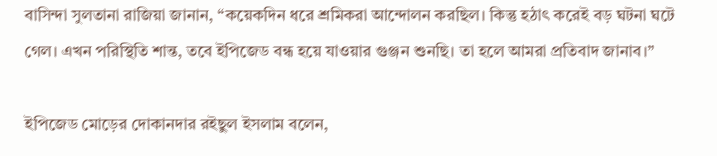বাসিন্দা সুলতানা রাজিয়া জানান, “কয়েকদিন ধরে শ্রমিকরা আন্দোলন করছিল। কিন্তু হঠাৎ করেই বড় ঘটনা ঘটে গেল। এখন পরিস্থিতি শান্ত, তবে ইপিজেড বন্ধ হয়ে যাওয়ার গুঞ্জন শুনছি। তা হলে আমরা প্রতিবাদ জানাব।”

ইপিজেড মোড়ের দোকানদার রইছুল ইসলাম বলেন,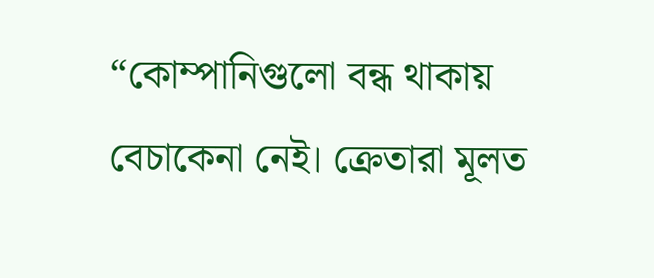“কোম্পানিগুলো বন্ধ থাকায় বেচাকেনা নেই। ক্রেতারা মূলত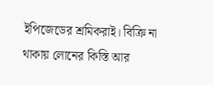ইপিজেডের শ্রমিকরাই। বিক্রি না থাকায় লোনের কিস্তি আর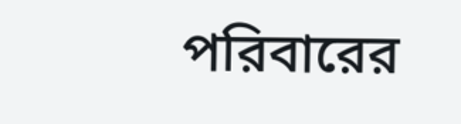পরিবারের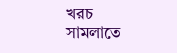খরচ সামলাতে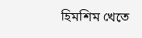হিমশিম খেতে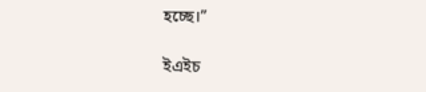হচ্ছে।”

ইএইচ